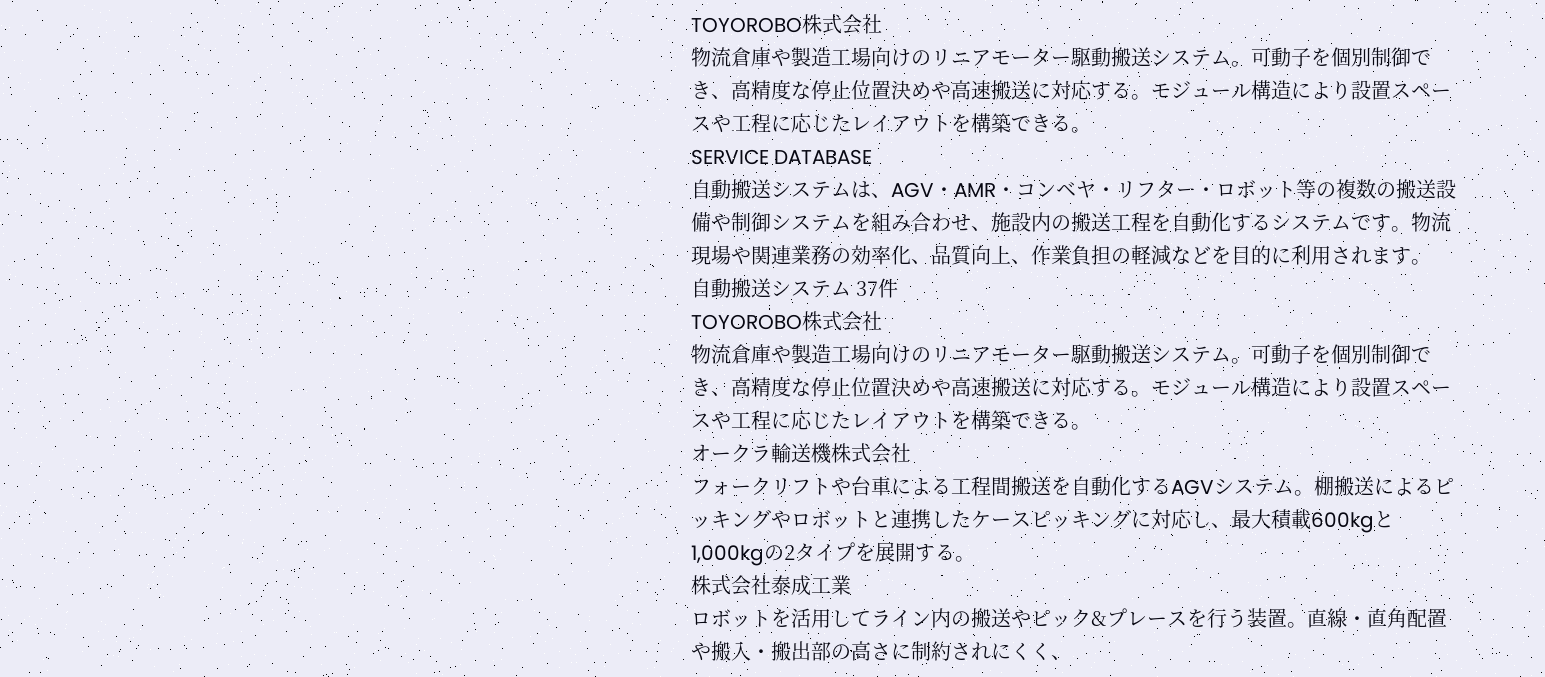TOYOROBO株式会社
物流倉庫や製造工場向けのリニアモーター駆動搬送システム。可動子を個別制御でき、高精度な停止位置決めや高速搬送に対応する。モジュール構造により設置スペースや工程に応じたレイアウトを構築できる。
SERVICE DATABASE
自動搬送システムは、AGV・AMR・コンベヤ・リフター・ロボット等の複数の搬送設備や制御システムを組み合わせ、施設内の搬送工程を自動化するシステムです。物流現場や関連業務の効率化、品質向上、作業負担の軽減などを目的に利用されます。
自動搬送システム 37件
TOYOROBO株式会社
物流倉庫や製造工場向けのリニアモーター駆動搬送システム。可動子を個別制御でき、高精度な停止位置決めや高速搬送に対応する。モジュール構造により設置スペースや工程に応じたレイアウトを構築できる。
オークラ輸送機株式会社
フォークリフトや台車による工程間搬送を自動化するAGVシステム。棚搬送によるピッキングやロボットと連携したケースピッキングに対応し、最大積載600kgと1,000kgの2タイプを展開する。
株式会社泰成工業
ロボットを活用してライン内の搬送やピック&プレースを行う装置。直線・直角配置や搬入・搬出部の高さに制約されにくく、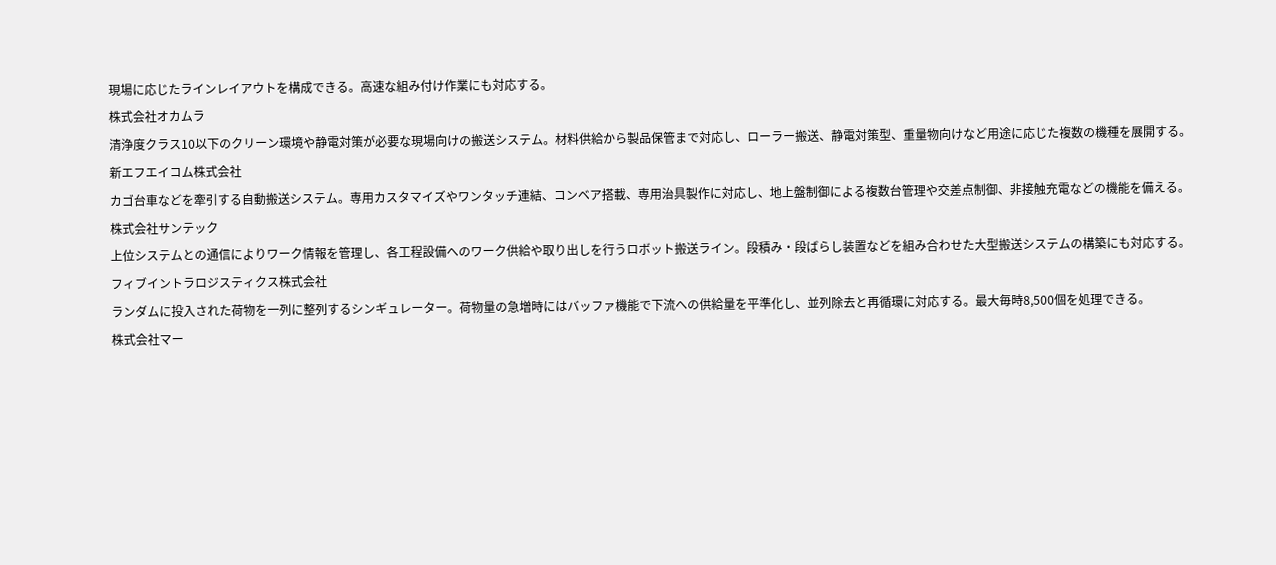現場に応じたラインレイアウトを構成できる。高速な組み付け作業にも対応する。
株式会社オカムラ
清浄度クラス10以下のクリーン環境や静電対策が必要な現場向けの搬送システム。材料供給から製品保管まで対応し、ローラー搬送、静電対策型、重量物向けなど用途に応じた複数の機種を展開する。
新エフエイコム株式会社
カゴ台車などを牽引する自動搬送システム。専用カスタマイズやワンタッチ連結、コンベア搭載、専用治具製作に対応し、地上盤制御による複数台管理や交差点制御、非接触充電などの機能を備える。
株式会社サンテック
上位システムとの通信によりワーク情報を管理し、各工程設備へのワーク供給や取り出しを行うロボット搬送ライン。段積み・段ばらし装置などを組み合わせた大型搬送システムの構築にも対応する。
フィブイントラロジスティクス株式会社
ランダムに投入された荷物を一列に整列するシンギュレーター。荷物量の急増時にはバッファ機能で下流への供給量を平準化し、並列除去と再循環に対応する。最大毎時8,500個を処理できる。
株式会社マー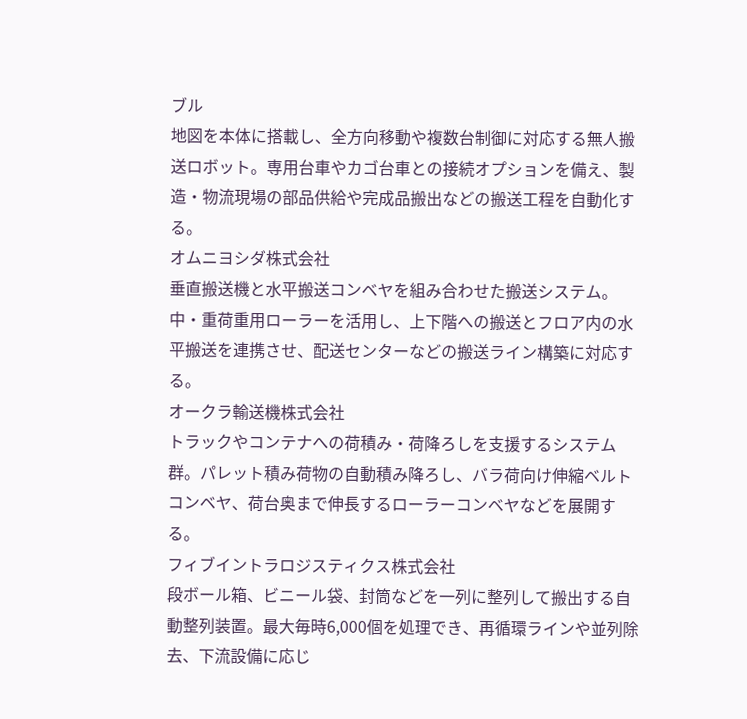ブル
地図を本体に搭載し、全方向移動や複数台制御に対応する無人搬送ロボット。専用台車やカゴ台車との接続オプションを備え、製造・物流現場の部品供給や完成品搬出などの搬送工程を自動化する。
オムニヨシダ株式会社
垂直搬送機と水平搬送コンベヤを組み合わせた搬送システム。中・重荷重用ローラーを活用し、上下階への搬送とフロア内の水平搬送を連携させ、配送センターなどの搬送ライン構築に対応する。
オークラ輸送機株式会社
トラックやコンテナへの荷積み・荷降ろしを支援するシステム群。パレット積み荷物の自動積み降ろし、バラ荷向け伸縮ベルトコンベヤ、荷台奥まで伸長するローラーコンベヤなどを展開する。
フィブイントラロジスティクス株式会社
段ボール箱、ビニール袋、封筒などを一列に整列して搬出する自動整列装置。最大毎時6,000個を処理でき、再循環ラインや並列除去、下流設備に応じ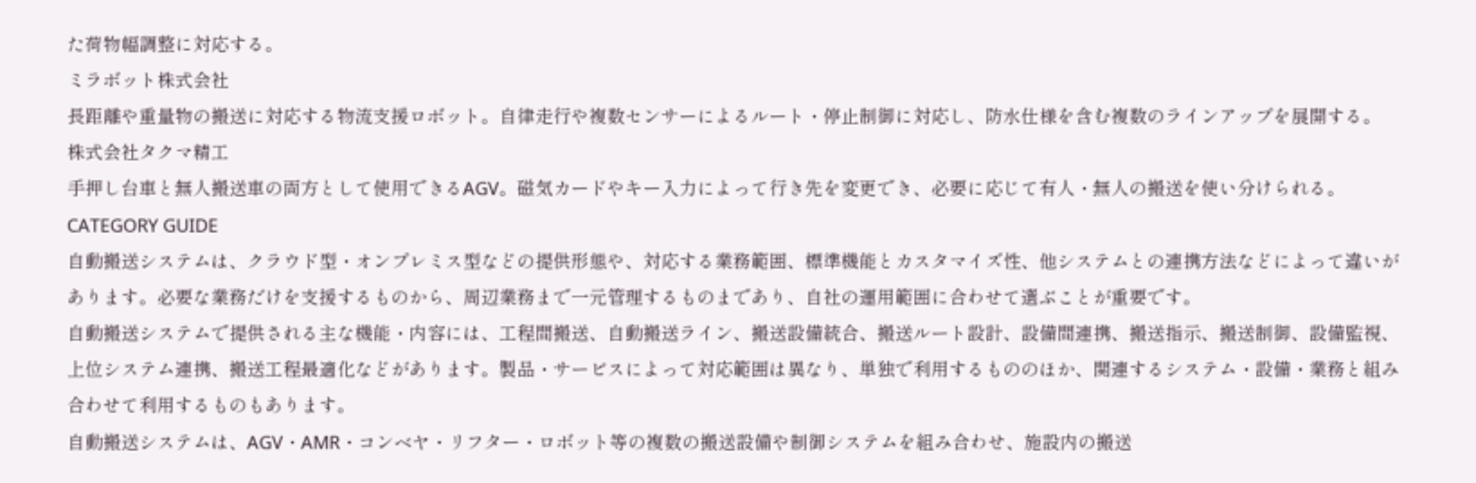た荷物幅調整に対応する。
ミラボット株式会社
長距離や重量物の搬送に対応する物流支援ロボット。自律走行や複数センサーによるルート・停止制御に対応し、防水仕様を含む複数のラインアップを展開する。
株式会社タクマ精工
手押し台車と無人搬送車の両方として使用できるAGV。磁気カードやキー入力によって行き先を変更でき、必要に応じて有人・無人の搬送を使い分けられる。
CATEGORY GUIDE
自動搬送システムは、クラウド型・オンプレミス型などの提供形態や、対応する業務範囲、標準機能とカスタマイズ性、他システムとの連携方法などによって違いがあります。必要な業務だけを支援するものから、周辺業務まで一元管理するものまであり、自社の運用範囲に合わせて選ぶことが重要です。
自動搬送システムで提供される主な機能・内容には、工程間搬送、自動搬送ライン、搬送設備統合、搬送ルート設計、設備間連携、搬送指示、搬送制御、設備監視、上位システム連携、搬送工程最適化などがあります。製品・サービスによって対応範囲は異なり、単独で利用するもののほか、関連するシステム・設備・業務と組み合わせて利用するものもあります。
自動搬送システムは、AGV・AMR・コンベヤ・リフター・ロボット等の複数の搬送設備や制御システムを組み合わせ、施設内の搬送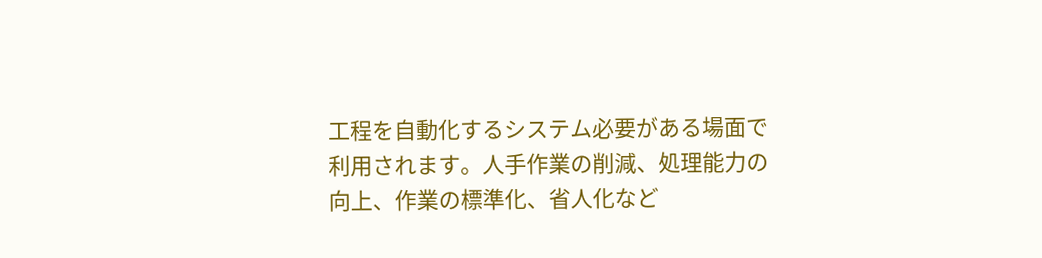工程を自動化するシステム必要がある場面で利用されます。人手作業の削減、処理能力の向上、作業の標準化、省人化など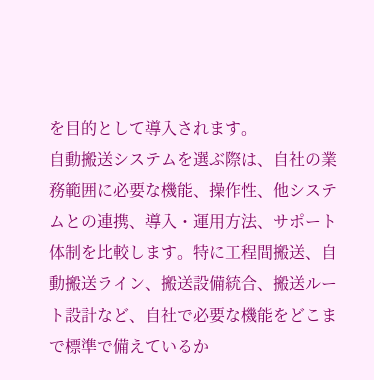を目的として導入されます。
自動搬送システムを選ぶ際は、自社の業務範囲に必要な機能、操作性、他システムとの連携、導入・運用方法、サポート体制を比較します。特に工程間搬送、自動搬送ライン、搬送設備統合、搬送ルート設計など、自社で必要な機能をどこまで標準で備えているか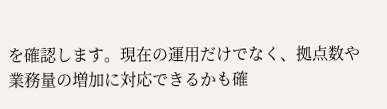を確認します。現在の運用だけでなく、拠点数や業務量の増加に対応できるかも確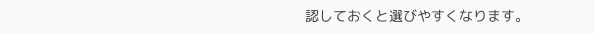認しておくと選びやすくなります。